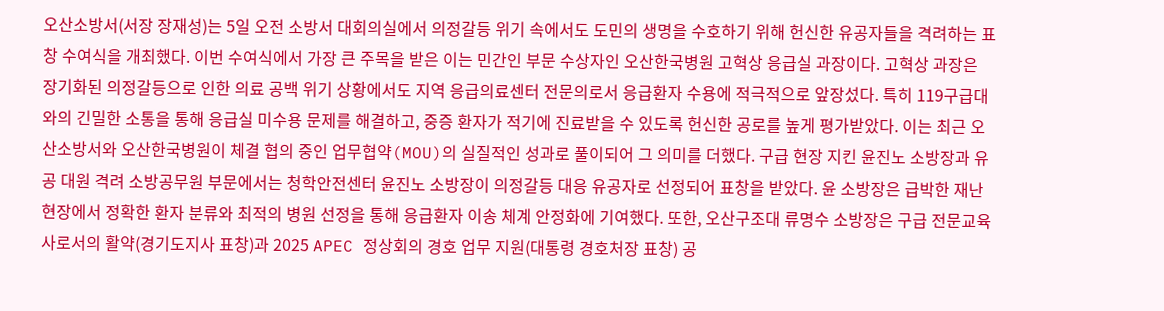오산소방서(서장 장재성)는 5일 오전 소방서 대회의실에서 의정갈등 위기 속에서도 도민의 생명을 수호하기 위해 헌신한 유공자들을 격려하는 표창 수여식을 개최했다. 이번 수여식에서 가장 큰 주목을 받은 이는 민간인 부문 수상자인 오산한국병원 고혁상 응급실 과장이다. 고혁상 과장은 장기화된 의정갈등으로 인한 의료 공백 위기 상황에서도 지역 응급의료센터 전문의로서 응급환자 수용에 적극적으로 앞장섰다. 특히 119구급대와의 긴밀한 소통을 통해 응급실 미수용 문제를 해결하고, 중증 환자가 적기에 진료받을 수 있도록 헌신한 공로를 높게 평가받았다. 이는 최근 오산소방서와 오산한국병원이 체결 협의 중인 업무협약(MOU)의 실질적인 성과로 풀이되어 그 의미를 더했다. 구급 현장 지킨 윤진노 소방장과 유공 대원 격려 소방공무원 부문에서는 청학안전센터 윤진노 소방장이 의정갈등 대응 유공자로 선정되어 표창을 받았다. 윤 소방장은 급박한 재난 현장에서 정확한 환자 분류와 최적의 병원 선정을 통해 응급환자 이송 체계 안정화에 기여했다. 또한, 오산구조대 류명수 소방장은 구급 전문교육사로서의 활약(경기도지사 표창)과 2025 APEC 정상회의 경호 업무 지원(대통령 경호처장 표창) 공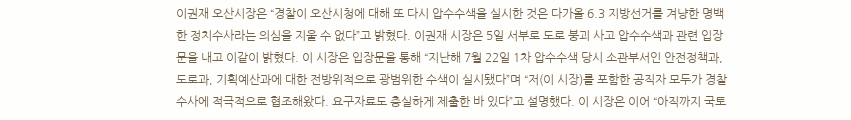이권재 오산시장은 “경찰이 오산시청에 대해 또 다시 압수수색을 실시한 것은 다가올 6.3 지방선거를 겨냥한 명백한 정치수사라는 의심을 지울 수 없다”고 밝혔다. 이권재 시장은 5일 서부로 도로 붕괴 사고 압수수색과 관련 입장문을 내고 이같이 밝혔다. 이 시장은 입장문을 통해 “지난해 7월 22일 1차 압수수색 당시 소관부서인 안전정책과, 도로과, 기획예산과에 대한 전방위적으로 광범위한 수색이 실시됐다”며 “저(이 시장)를 포함한 공직자 모두가 경찰 수사에 적극적으로 협조해왔다. 요구자료도 충실하게 제출한 바 있다”고 설명했다. 이 시장은 이어 “아직까지 국토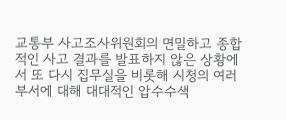교통부 사고조사위원회의 면밀하고 종합적인 사고 결과를 발표하지 않은 상황에서 또 다시 집무실을 비롯해 시청의 여러 부서에 대해 대대적인 압수수색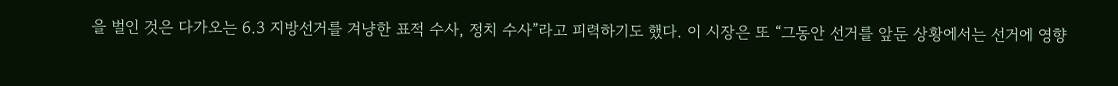을 벌인 것은 다가오는 6.3 지방선거를 겨냥한 표적 수사, 정치 수사”라고 피력하기도 했다. 이 시장은 또 “그동안 선거를 앞둔 상황에서는 선거에 영향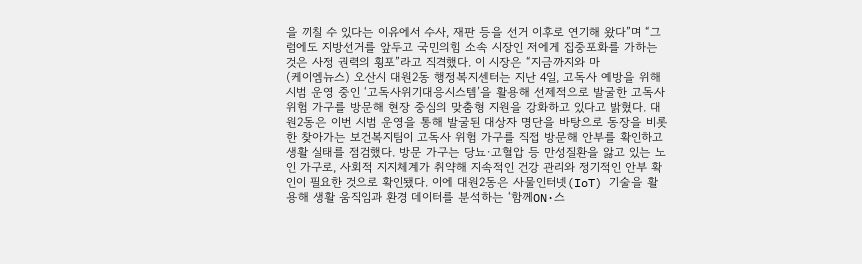을 끼칠 수 있다는 이유에서 수사, 재판 등을 선거 이후로 연기해 왔다”며 “그럼에도 지방선거를 앞두고 국민의힘 소속 시장인 저에게 집중포화를 가하는 것은 사정 권력의 횡포”라고 직격했다. 이 시장은 “지금까지와 마
(케이엠뉴스) 오산시 대원2동 행정복지센터는 지난 4일, 고독사 예방을 위해 시범 운영 중인 ‘고독사위기대응시스템’을 활용해 선제적으로 발굴한 고독사 위험 가구를 방문해 현장 중심의 맞춤형 지원을 강화하고 있다고 밝혔다. 대원2동은 이번 시범 운영을 통해 발굴된 대상자 명단을 바탕으로 동장을 비롯한 찾아가는 보건복지팀이 고독사 위험 가구를 직접 방문해 안부를 확인하고 생활 실태를 점검했다. 방문 가구는 당뇨·고혈압 등 만성질환을 앓고 있는 노인 가구로, 사회적 지지체계가 취약해 지속적인 건강 관리와 정기적인 안부 확인이 필요한 것으로 확인됐다. 이에 대원2동은 사물인터넷(IoT) 기술을 활용해 생활 움직임과 환경 데이터를 분석하는 ‘함께ON·스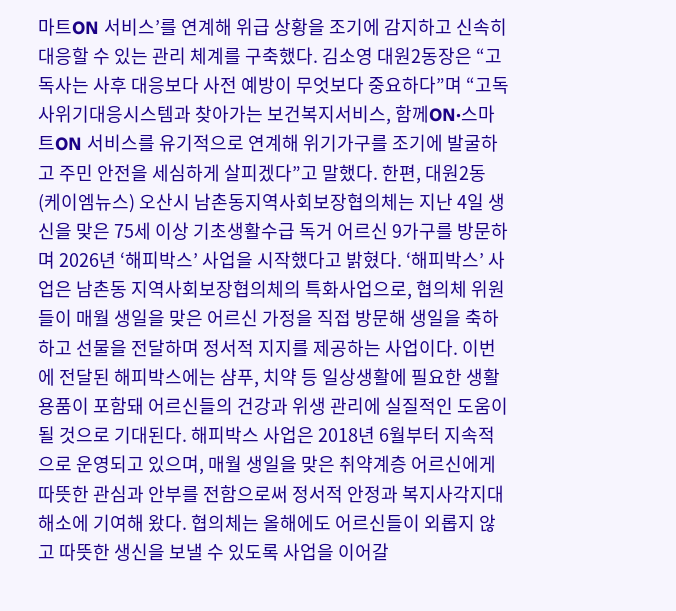마트ON 서비스’를 연계해 위급 상황을 조기에 감지하고 신속히 대응할 수 있는 관리 체계를 구축했다. 김소영 대원2동장은 “고독사는 사후 대응보다 사전 예방이 무엇보다 중요하다”며 “고독사위기대응시스템과 찾아가는 보건복지서비스, 함께ON·스마트ON 서비스를 유기적으로 연계해 위기가구를 조기에 발굴하고 주민 안전을 세심하게 살피겠다”고 말했다. 한편, 대원2동
(케이엠뉴스) 오산시 남촌동지역사회보장협의체는 지난 4일 생신을 맞은 75세 이상 기초생활수급 독거 어르신 9가구를 방문하며 2026년 ‘해피박스’ 사업을 시작했다고 밝혔다. ‘해피박스’ 사업은 남촌동 지역사회보장협의체의 특화사업으로, 협의체 위원들이 매월 생일을 맞은 어르신 가정을 직접 방문해 생일을 축하하고 선물을 전달하며 정서적 지지를 제공하는 사업이다. 이번에 전달된 해피박스에는 샴푸, 치약 등 일상생활에 필요한 생활용품이 포함돼 어르신들의 건강과 위생 관리에 실질적인 도움이 될 것으로 기대된다. 해피박스 사업은 2018년 6월부터 지속적으로 운영되고 있으며, 매월 생일을 맞은 취약계층 어르신에게 따뜻한 관심과 안부를 전함으로써 정서적 안정과 복지사각지대 해소에 기여해 왔다. 협의체는 올해에도 어르신들이 외롭지 않고 따뜻한 생신을 보낼 수 있도록 사업을 이어갈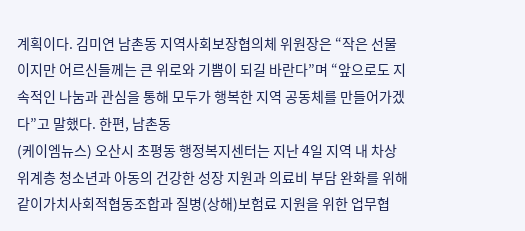계획이다. 김미연 남촌동 지역사회보장협의체 위원장은 “작은 선물이지만 어르신들께는 큰 위로와 기쁨이 되길 바란다”며 “앞으로도 지속적인 나눔과 관심을 통해 모두가 행복한 지역 공동체를 만들어가겠다”고 말했다. 한편, 남촌동
(케이엠뉴스) 오산시 초평동 행정복지센터는 지난 4일 지역 내 차상위계층 청소년과 아동의 건강한 성장 지원과 의료비 부담 완화를 위해 같이가치사회적협동조합과 질병(상해)보험료 지원을 위한 업무협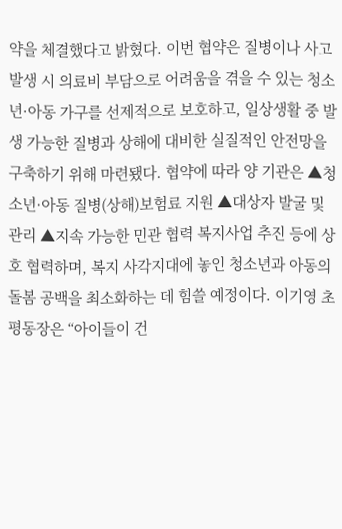약을 체결했다고 밝혔다. 이번 협약은 질병이나 사고 발생 시 의료비 부담으로 어려움을 겪을 수 있는 청소년·아동 가구를 선제적으로 보호하고, 일상생활 중 발생 가능한 질병과 상해에 대비한 실질적인 안전망을 구축하기 위해 마련됐다. 협약에 따라 양 기관은 ▲청소년·아동 질병(상해)보험료 지원 ▲대상자 발굴 및 관리 ▲지속 가능한 민관 협력 복지사업 추진 등에 상호 협력하며, 복지 사각지대에 놓인 청소년과 아동의 돌봄 공백을 최소화하는 데 힘쓸 예정이다. 이기영 초평동장은 “아이들이 건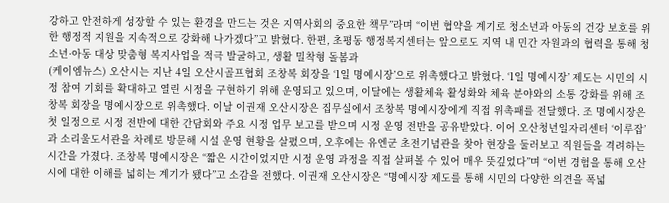강하고 안전하게 성장할 수 있는 환경을 만드는 것은 지역사회의 중요한 책무”라며 “이번 협약을 계기로 청소년과 아동의 건강 보호를 위한 행정적 지원을 지속적으로 강화해 나가겠다”고 밝혔다. 한편, 초평동 행정복지센터는 앞으로도 지역 내 민간 자원과의 협력을 통해 청소년·아동 대상 맞춤형 복지사업을 적극 발굴하고, 생활 밀착형 돌봄과
(케이엠뉴스) 오산시는 지난 4일 오산시골프협회 조창복 회장을 ‘1일 명예시장’으로 위촉했다고 밝혔다. ‘1일 명예시장’ 제도는 시민의 시정 참여 기회를 확대하고 열린 시정을 구현하기 위해 운영되고 있으며, 이달에는 생활체육 활성화와 체육 분야와의 소통 강화를 위해 조창복 회장을 명예시장으로 위촉했다. 이날 이권재 오산시장은 집무실에서 조창복 명예시장에게 직접 위촉패를 전달했다. 조 명예시장은 첫 일정으로 시정 전반에 대한 간담회와 주요 시정 업무 보고를 받으며 시정 운영 전반을 공유받았다. 이어 오산청년일자리센터 ‘이루잡’과 소리울도서관을 차례로 방문해 시설 운영 현황을 살폈으며, 오후에는 유엔군 초전기념관을 찾아 현장을 둘러보고 직원들을 격려하는 시간을 가졌다. 조창복 명예시장은 “짧은 시간이었지만 시정 운영 과정을 직접 살펴볼 수 있어 매우 뜻깊었다”며 “이번 경험을 통해 오산시에 대한 이해를 넓히는 계기가 됐다”고 소감을 전했다. 이권재 오산시장은 “명예시장 제도를 통해 시민의 다양한 의견을 폭넓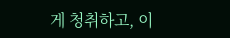게 청취하고, 이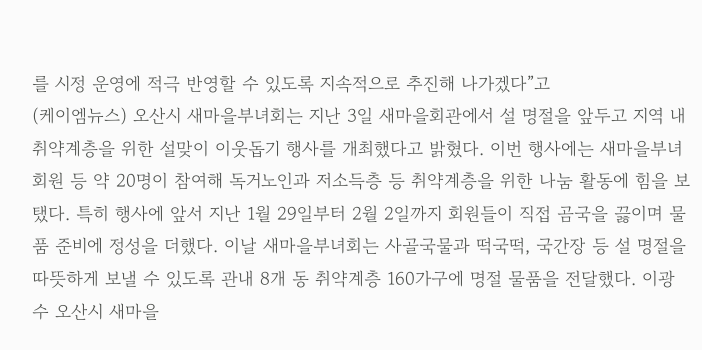를 시정 운영에 적극 반영할 수 있도록 지속적으로 추진해 나가겠다”고
(케이엠뉴스) 오산시 새마을부녀회는 지난 3일 새마을회관에서 설 명절을 앞두고 지역 내 취약계층을 위한 설맞이 이웃돕기 행사를 개최했다고 밝혔다. 이번 행사에는 새마을부녀회원 등 약 20명이 참여해 독거노인과 저소득층 등 취약계층을 위한 나눔 활동에 힘을 보탰다. 특히 행사에 앞서 지난 1월 29일부터 2월 2일까지 회원들이 직접 곰국을 끓이며 물품 준비에 정성을 더했다. 이날 새마을부녀회는 사골국물과 떡국떡, 국간장 등 설 명절을 따뜻하게 보낼 수 있도록 관내 8개 동 취약계층 160가구에 명절 물품을 전달했다. 이광수 오산시 새마을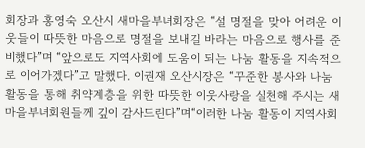회장과 홍영숙 오산시 새마을부녀회장은 “설 명절을 맞아 어려운 이웃들이 따뜻한 마음으로 명절을 보내길 바라는 마음으로 행사를 준비했다”며 “앞으로도 지역사회에 도움이 되는 나눔 활동을 지속적으로 이어가겠다”고 말했다. 이권재 오산시장은 “꾸준한 봉사와 나눔 활동을 통해 취약계층을 위한 따뜻한 이웃사랑을 실천해 주시는 새마을부녀회원들께 깊이 감사드린다”며“이러한 나눔 활동이 지역사회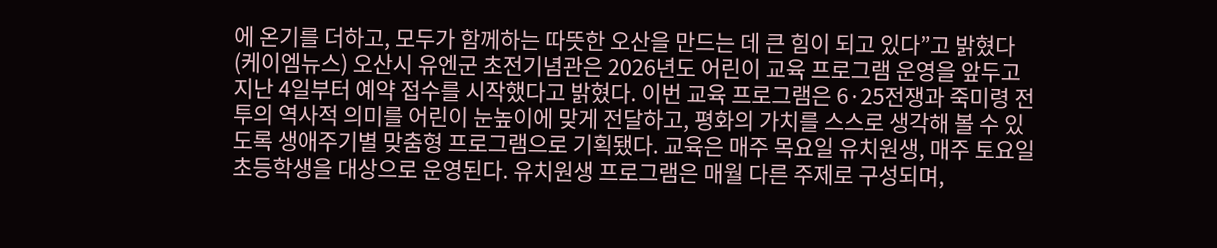에 온기를 더하고, 모두가 함께하는 따뜻한 오산을 만드는 데 큰 힘이 되고 있다”고 밝혔다
(케이엠뉴스) 오산시 유엔군 초전기념관은 2026년도 어린이 교육 프로그램 운영을 앞두고 지난 4일부터 예약 접수를 시작했다고 밝혔다. 이번 교육 프로그램은 6·25전쟁과 죽미령 전투의 역사적 의미를 어린이 눈높이에 맞게 전달하고, 평화의 가치를 스스로 생각해 볼 수 있도록 생애주기별 맞춤형 프로그램으로 기획됐다. 교육은 매주 목요일 유치원생, 매주 토요일 초등학생을 대상으로 운영된다. 유치원생 프로그램은 매월 다른 주제로 구성되며,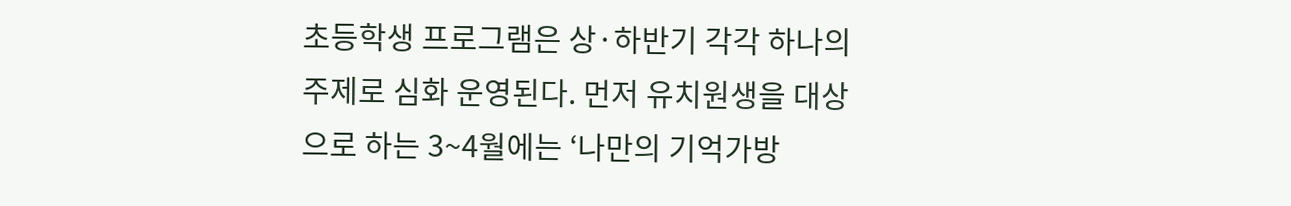초등학생 프로그램은 상·하반기 각각 하나의 주제로 심화 운영된다. 먼저 유치원생을 대상으로 하는 3~4월에는 ‘나만의 기억가방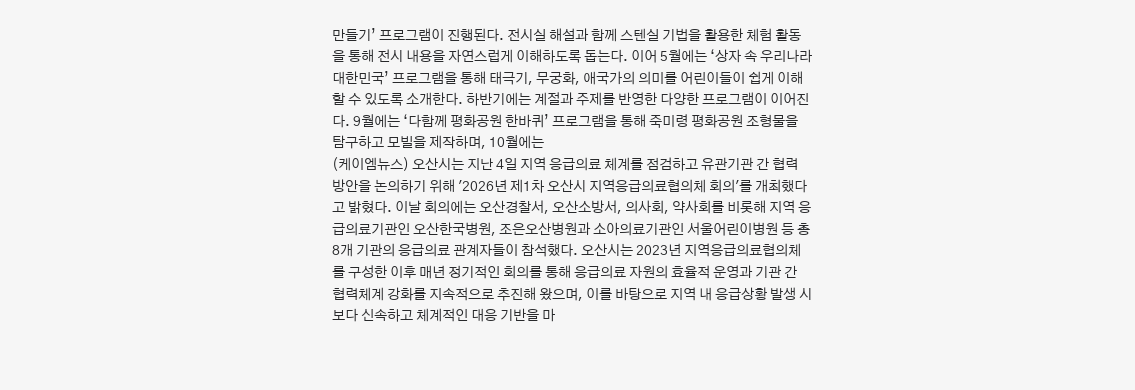만들기’ 프로그램이 진행된다. 전시실 해설과 함께 스텐실 기법을 활용한 체험 활동을 통해 전시 내용을 자연스럽게 이해하도록 돕는다. 이어 5월에는 ‘상자 속 우리나라 대한민국’ 프로그램을 통해 태극기, 무궁화, 애국가의 의미를 어린이들이 쉽게 이해할 수 있도록 소개한다. 하반기에는 계절과 주제를 반영한 다양한 프로그램이 이어진다. 9월에는 ‘다함께 평화공원 한바퀴’ 프로그램을 통해 죽미령 평화공원 조형물을 탐구하고 모빌을 제작하며, 10월에는
(케이엠뉴스) 오산시는 지난 4일 지역 응급의료 체계를 점검하고 유관기관 간 협력 방안을 논의하기 위해 '2026년 제1차 오산시 지역응급의료협의체 회의'를 개최했다고 밝혔다. 이날 회의에는 오산경찰서, 오산소방서, 의사회, 약사회를 비롯해 지역 응급의료기관인 오산한국병원, 조은오산병원과 소아의료기관인 서울어린이병원 등 총 8개 기관의 응급의료 관계자들이 참석했다. 오산시는 2023년 지역응급의료협의체를 구성한 이후 매년 정기적인 회의를 통해 응급의료 자원의 효율적 운영과 기관 간 협력체계 강화를 지속적으로 추진해 왔으며, 이를 바탕으로 지역 내 응급상황 발생 시 보다 신속하고 체계적인 대응 기반을 마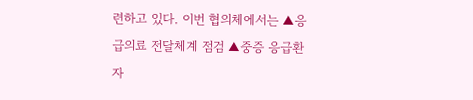련하고 있다. 이번 협의체에서는 ▲응급의료 전달체계 점검 ▲중증 응급환자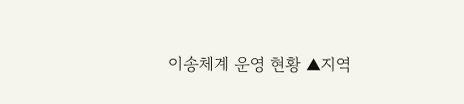이송체계 운영 현황 ▲지역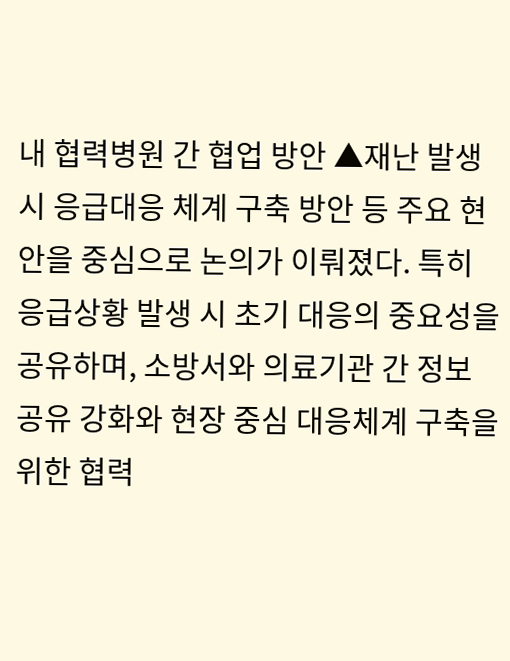내 협력병원 간 협업 방안 ▲재난 발생 시 응급대응 체계 구축 방안 등 주요 현안을 중심으로 논의가 이뤄졌다. 특히 응급상황 발생 시 초기 대응의 중요성을 공유하며, 소방서와 의료기관 간 정보 공유 강화와 현장 중심 대응체계 구축을 위한 협력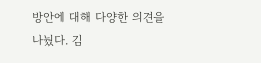방안에 대해 다양한 의견을 나눴다. 김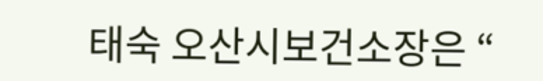태숙 오산시보건소장은 “